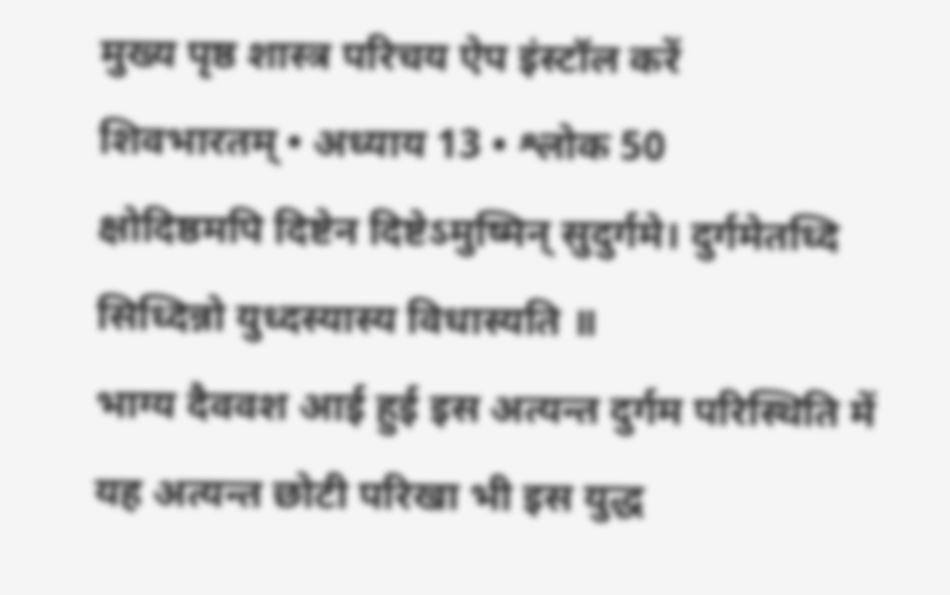मुख्य पृष्ठ शास्त्र परिचय ऐप इंस्टॉल करें
शिवभारतम् • अध्याय 13 • श्लोक 50
क्षोदिष्ठमपि दिष्टेन दिष्टेऽमुष्मिन् सुदुर्गमे। दुर्गमेतध्दि सिध्दिन्नो युध्दस्यास्य विधास्यति ॥
भाग्य दैववश आई हुई इस अत्यन्त दुर्गम परिस्थिति में यह अत्यन्त छोटी परिखा भी इस युद्ध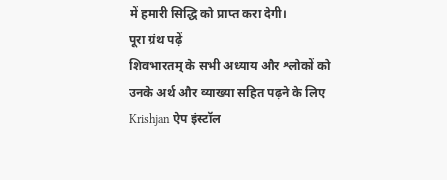में हमारी सिद्धि को प्राप्त करा देगी।
पूरा ग्रंथ पढ़ें
शिवभारतम् के सभी अध्याय और श्लोकों को उनके अर्थ और व्याख्या सहित पढ़ने के लिए Krishjan ऐप इंस्टॉल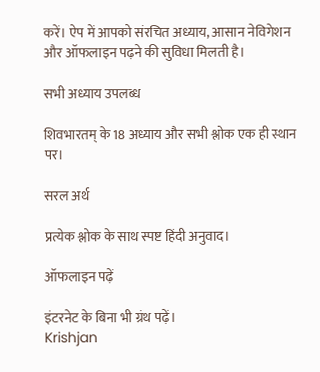करें। ऐप में आपको संरचित अध्याय, आसान नेविगेशन और ऑफलाइन पढ़ने की सुविधा मिलती है।

सभी अध्याय उपलब्ध

शिवभारतम् के 18 अध्याय और सभी श्लोक एक ही स्थान पर।

सरल अर्थ

प्रत्येक श्लोक के साथ स्पष्ट हिंदी अनुवाद।

ऑफलाइन पढ़ें

इंटरनेट के बिना भी ग्रंथ पढ़ें।
Krishjan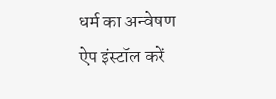धर्म का अन्वेषण
ऐप इंस्टॉल करें